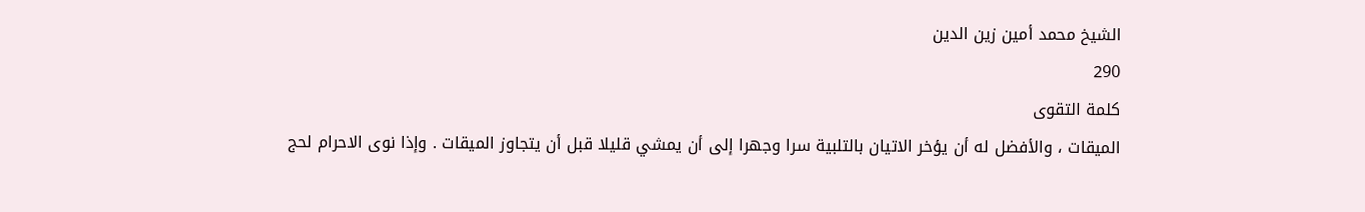الشيخ محمد أمين زين الدين
290
كلمة التقوى
الميقات ، والأفضل له أن يؤخر الاتيان بالتلبية سرا وجهرا إلى أن يمشي قليلا قبل أن يتجاوز الميقات . وإذا نوى الاحرام لحج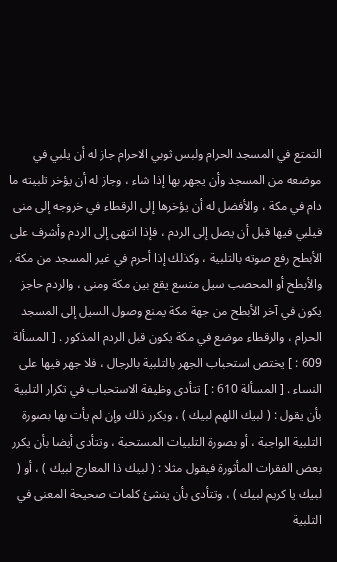التمتع في المسجد الحرام ولبس ثوبي الاحرام جاز له أن يلبي في موضعه من المسجد وأن يجهر بها إذا شاء ، وجاز له أن يؤخر تلبيته ما دام في مكة ، والأفضل له أن يؤخرها إلى الرقطاء في خروجه إلى منى فيلبي فيها قبل أن يصل إلى الردم ، فإذا انتهى إلى الردم وأشرف على الأبطح رفع صوته بالتلبية ، وكذلك إذا أحرم في غير المسجد من مكة . والأبطح أو المحصب سيل متسع يقع بين مكة ومنى ، والردم حاجز يكون في آخر الأبطح من جهة مكة يمنع وصول السيل إلى المسجد الحرام ، والرقطاء موضع في مكة يكون قبل الردم المذكور . [ المسألة 609 : ] يختص استحباب الجهر بالتلبية بالرجال ، فلا جهر فيها على النساء . [ المسألة 610 : ] تتأدى وظيفة الاستحباب في تكرار التلبية بأن يقول : ( لبيك اللهم لبيك ) ، ويكرر ذلك وإن لم يأت بها بصورة التلبية الواجبة ، أو بصورة التلبيات المستحبة ، وتتأدى أيضا بأن يكرر بعض الفقرات المأثورة فيقول مثلا : ( لبيك ذا المعارج لبيك ) ، أو ( لبيك يا كريم لبيك ) ، وتتأدى بأن ينشئ كلمات صحيحة المعنى في التلبية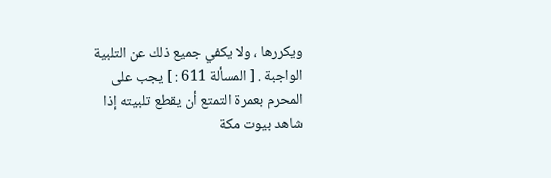ويكررها ، ولا يكفي جميع ذلك عن التلبية الواجبة . [ المسألة 611 : ] يجب على المحرم بعمرة التمتع أن يقطع تلبيته إذا شاهد بيوت مكة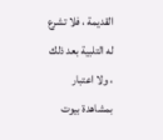القديمة ، فلا تشرع له التلبية بعد ذلك ، ولا اعتبار بمشاهدة بيوت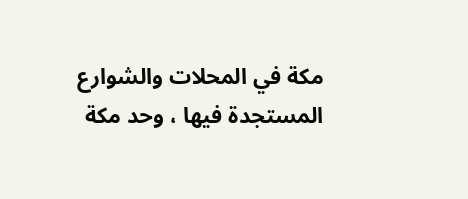مكة في المحلات والشوارع المستجدة فيها ، وحد مكة